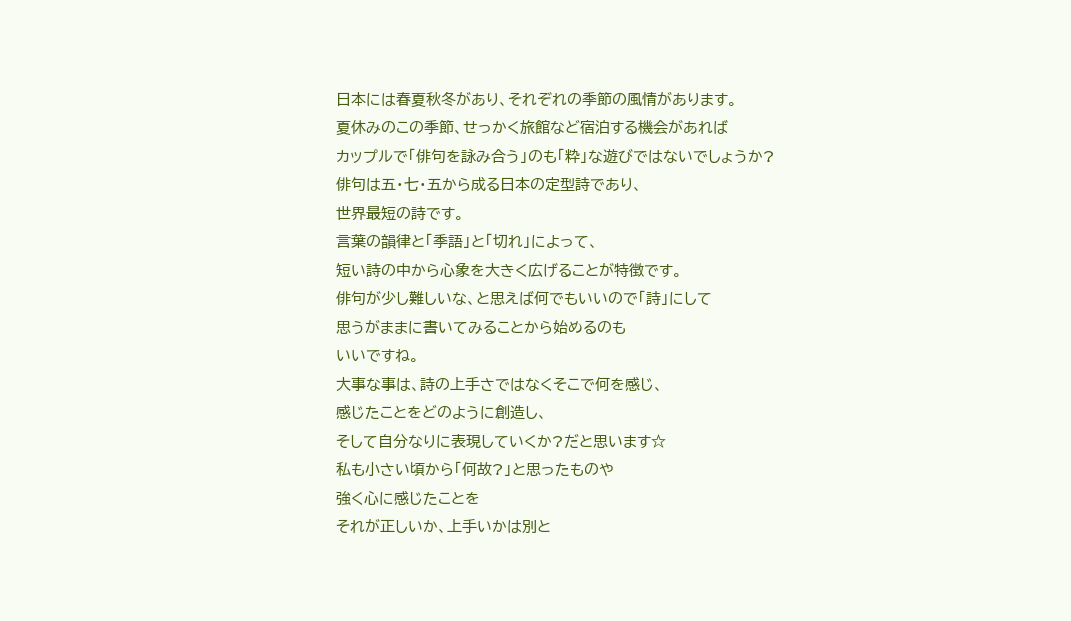日本には春夏秋冬があり、それぞれの季節の風情があります。
夏休みのこの季節、せっかく旅館など宿泊する機会があれば
カップルで「俳句を詠み合う」のも「粋」な遊びではないでしょうか?
俳句は五・七・五から成る日本の定型詩であり、
世界最短の詩です。
言葉の韻律と「季語」と「切れ」によって、
短い詩の中から心象を大きく広げることが特徴です。
俳句が少し難しいな、と思えば何でもいいので「詩」にして
思うがままに書いてみることから始めるのも
いいですね。
大事な事は、詩の上手さではなくそこで何を感じ、
感じたことをどのように創造し、
そして自分なりに表現していくか?だと思います☆
私も小さい頃から「何故?」と思ったものや
強く心に感じたことを
それが正しいか、上手いかは別と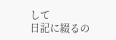して
日記に綴るの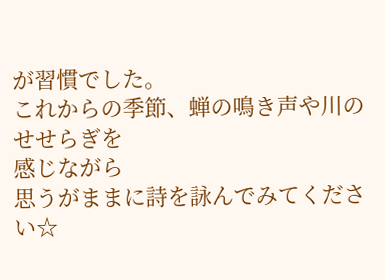が習慣でした。
これからの季節、蝉の鳴き声や川のせせらぎを
感じながら
思うがままに詩を詠んでみてください☆